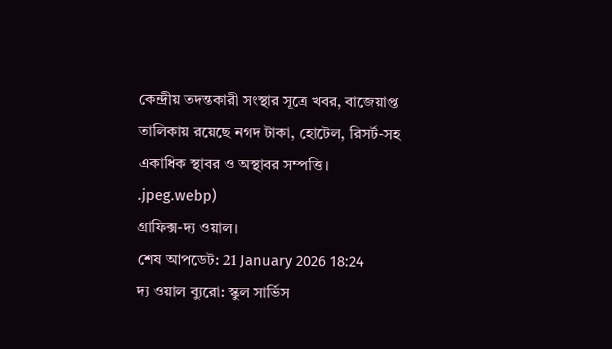কেন্দ্রীয় তদন্তকারী সংস্থার সূত্রে খবর, বাজেয়াপ্ত তালিকায় রয়েছে নগদ টাকা, হোটেল, রিসর্ট-সহ একাধিক স্থাবর ও অস্থাবর সম্পত্তি।
.jpeg.webp)
গ্রাফিক্স-দ্য ওয়াল।
শেষ আপডেট: 21 January 2026 18:24
দ্য ওয়াল ব্যুরো: স্কুল সার্ভিস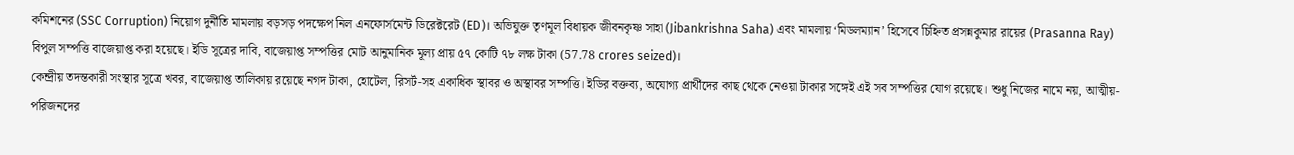কমিশনের (SSC Corruption) নিয়োগ দুর্নীতি মামলায় বড়সড় পদক্ষেপ নিল এনফোর্সমেন্ট ডিরেক্টরেট (ED)। অভিযুক্ত তৃণমূল বিধায়ক জীবনকৃষ্ণ সাহা (Jibankrishna Saha) এবং মামলায় ‘মিডলম্যান’ হিসেবে চিহ্নিত প্রসন্নকুমার রায়ের (Prasanna Ray) বিপুল সম্পত্তি বাজেয়াপ্ত করা হয়েছে। ইডি সূত্রের দাবি, বাজেয়াপ্ত সম্পত্তির মোট আনুমানিক মূল্য প্রায় ৫৭ কোটি ৭৮ লক্ষ টাকা (57.78 crores seized)।
কেন্দ্রীয় তদন্তকারী সংস্থার সূত্রে খবর, বাজেয়াপ্ত তালিকায় রয়েছে নগদ টাকা, হোটেল, রিসর্ট-সহ একাধিক স্থাবর ও অস্থাবর সম্পত্তি। ইডির বক্তব্য, অযোগ্য প্রার্থীদের কাছ থেকে নেওয়া টাকার সঙ্গেই এই সব সম্পত্তির যোগ রয়েছে। শুধু নিজের নামে নয়, আত্মীয়-পরিজনদের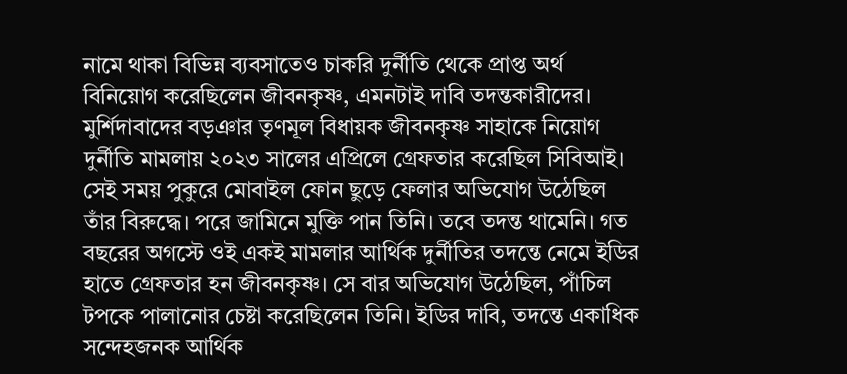নামে থাকা বিভিন্ন ব্যবসাতেও চাকরি দুর্নীতি থেকে প্রাপ্ত অর্থ বিনিয়োগ করেছিলেন জীবনকৃষ্ণ, এমনটাই দাবি তদন্তকারীদের।
মুর্শিদাবাদের বড়ঞার তৃণমূল বিধায়ক জীবনকৃষ্ণ সাহাকে নিয়োগ দুর্নীতি মামলায় ২০২৩ সালের এপ্রিলে গ্রেফতার করেছিল সিবিআই। সেই সময় পুকুরে মোবাইল ফোন ছুড়ে ফেলার অভিযোগ উঠেছিল তাঁর বিরুদ্ধে। পরে জামিনে মুক্তি পান তিনি। তবে তদন্ত থামেনি। গত বছরের অগস্টে ওই একই মামলার আর্থিক দুর্নীতির তদন্তে নেমে ইডির হাতে গ্রেফতার হন জীবনকৃষ্ণ। সে বার অভিযোগ উঠেছিল, পাঁচিল টপকে পালানোর চেষ্টা করেছিলেন তিনি। ইডির দাবি, তদন্তে একাধিক সন্দেহজনক আর্থিক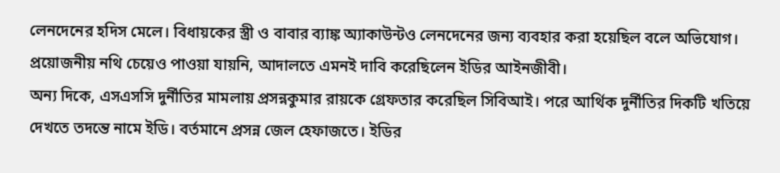লেনদেনের হদিস মেলে। বিধায়কের স্ত্রী ও বাবার ব্যাঙ্ক অ্যাকাউন্টও লেনদেনের জন্য ব্যবহার করা হয়েছিল বলে অভিযোগ। প্রয়োজনীয় নথি চেয়েও পাওয়া যায়নি, আদালতে এমনই দাবি করেছিলেন ইডির আইনজীবী।
অন্য দিকে, এসএসসি দুর্নীতির মামলায় প্রসন্নকুমার রায়কে গ্রেফতার করেছিল সিবিআই। পরে আর্থিক দুর্নীতির দিকটি খতিয়ে দেখতে তদন্তে নামে ইডি। বর্তমানে প্রসন্ন জেল হেফাজতে। ইডির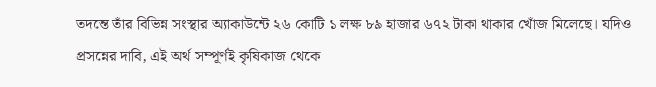তদন্তে তাঁর বিভিন্ন সংস্থার অ্যাকাউন্টে ২৬ কোটি ১ লক্ষ ৮৯ হাজার ৬৭২ টাকা থাকার খোঁজ মিলেছে। যদিও প্রসন্নের দাবি, এই অর্থ সম্পূর্ণই কৃষিকাজ থেকে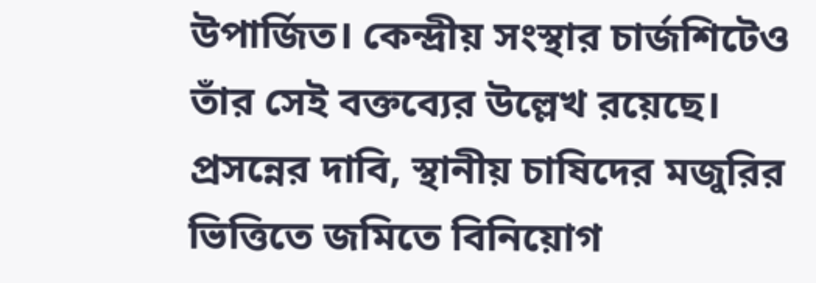উপার্জিত। কেন্দ্রীয় সংস্থার চার্জশিটেও তাঁর সেই বক্তব্যের উল্লেখ রয়েছে। প্রসন্নের দাবি, স্থানীয় চাষিদের মজুরির ভিত্তিতে জমিতে বিনিয়োগ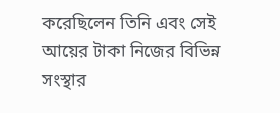করেছিলেন তিনি এবং সেই আয়ের টাকা নিজের বিভিন্ন সংস্থার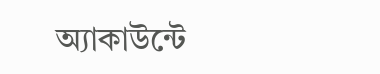অ্যাকাউন্টে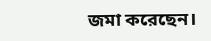জমা করেছেন।